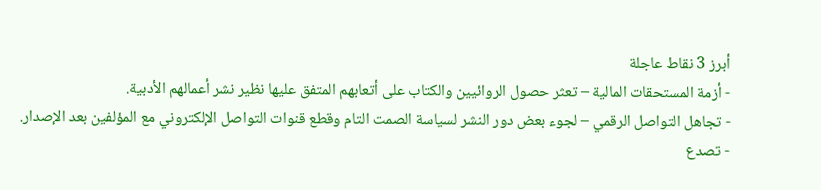أبرز 3 نقاط عاجلة
- أزمة المستحقات المالية – تعثر حصول الروائيين والكتاب على أتعابهم المتفق عليها نظير نشر أعمالهم الأدبية.
- تجاهل التواصل الرقمي – لجوء بعض دور النشر لسياسة الصمت التام وقطع قنوات التواصل الإلكتروني مع المؤلفين بعد الإصدار.
- تصدع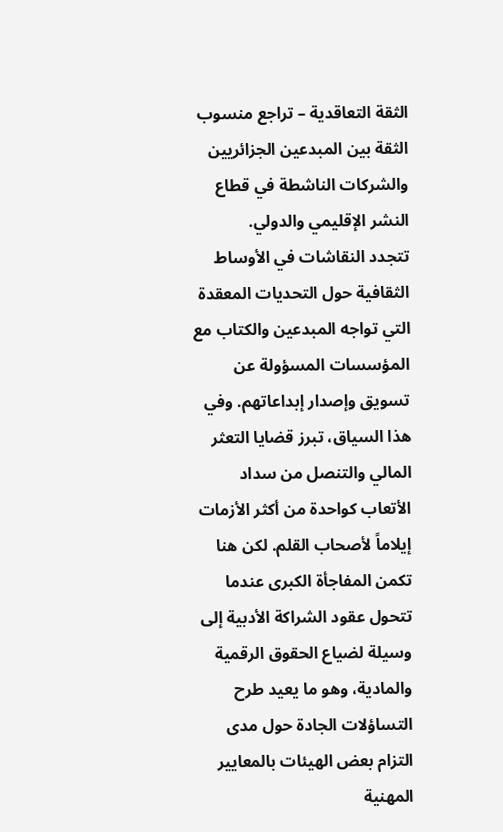الثقة التعاقدية – تراجع منسوب الثقة بين المبدعين الجزائريين والشركات الناشطة في قطاع النشر الإقليمي والدولي.
تتجدد النقاشات في الأوساط الثقافية حول التحديات المعقدة التي تواجه المبدعين والكتاب مع المؤسسات المسؤولة عن تسويق وإصدار إبداعاتهم. وفي هذا السياق، تبرز قضايا التعثر المالي والتنصل من سداد الأتعاب كواحدة من أكثر الأزمات إيلاماً لأصحاب القلم. لكن هنا تكمن المفاجأة الكبرى عندما تتحول عقود الشراكة الأدبية إلى وسيلة لضياع الحقوق الرقمية والمادية، وهو ما يعيد طرح التساؤلات الجادة حول مدى التزام بعض الهيئات بالمعايير المهنية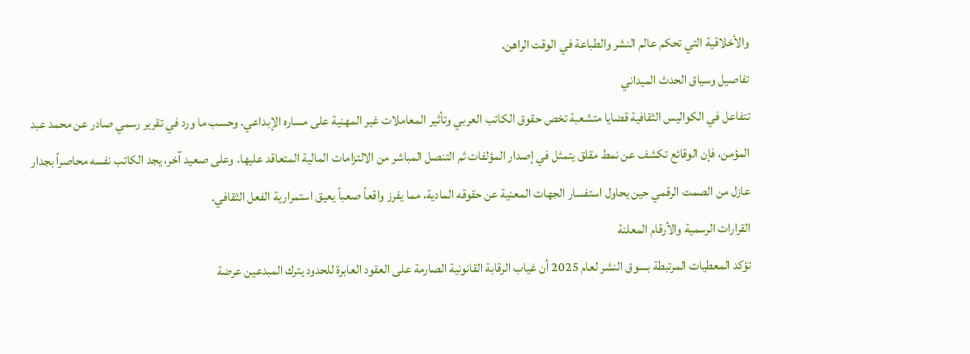والأخلاقية التي تحكم عالم النشر والطباعة في الوقت الراهن.
تفاصيل وسياق الحدث الميداني
تتفاعل في الكواليس الثقافية قضايا متشعبة تخص حقوق الكاتب العربي وتأثير المعاملات غير المهنية على مساره الإبداعي. وحسب ما ورد في تقرير رسمي صادر عن محمد عبد المؤمن، فإن الوقائع تكشف عن نمط مقلق يتمثل في إصدار المؤلفات ثم التنصل المباشر من الالتزامات المالية المتعاقد عليها. وعلى صعيد آخر، يجد الكاتب نفسه محاصراً بجدار عازل من الصمت الرقمي حين يحاول استفسار الجهات المعنية عن حقوقه المادية، مما يفرز واقعاً صعباً يعيق استمرارية الفعل الثقافي.
القرارات الرسمية والأرقام المعلنة
تؤكد المعطيات المرتبطة بسوق النشر لعام 2025 أن غياب الرقابة القانونية الصارمة على العقود العابرة للحدود يترك المبدعين عرضة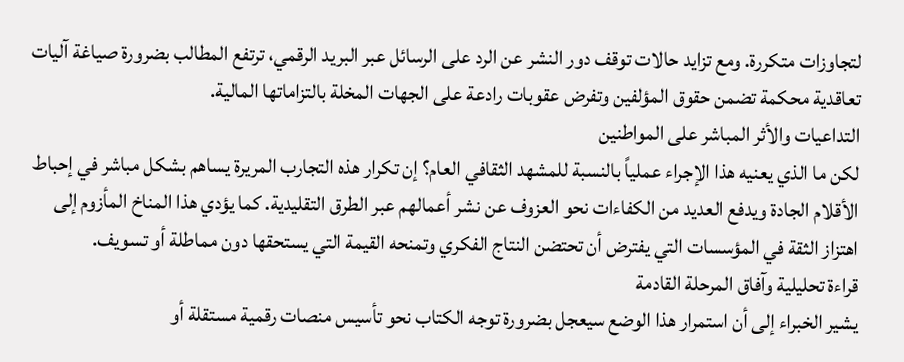لتجاوزات متكررة. ومع تزايد حالات توقف دور النشر عن الرد على الرسائل عبر البريد الرقمي، ترتفع المطالب بضرورة صياغة آليات تعاقدية محكمة تضمن حقوق المؤلفين وتفرض عقوبات رادعة على الجهات المخلة بالتزاماتها المالية.
التداعيات والأثر المباشر على المواطنين
لكن ما الذي يعنيه هذا الإجراء عملياً بالنسبة للمشهد الثقافي العام؟ إن تكرار هذه التجارب المريرة يساهم بشكل مباشر في إحباط الأقلام الجادة ويدفع العديد من الكفاءات نحو العزوف عن نشر أعمالهم عبر الطرق التقليدية. كما يؤدي هذا المناخ المأزوم إلى اهتزاز الثقة في المؤسسات التي يفترض أن تحتضن النتاج الفكري وتمنحه القيمة التي يستحقها دون مماطلة أو تسويف.
قراءة تحليلية وآفاق المرحلة القادمة
يشير الخبراء إلى أن استمرار هذا الوضع سيعجل بضرورة توجه الكتاب نحو تأسيس منصات رقمية مستقلة أو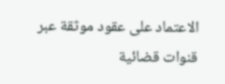الاعتماد على عقود موثقة عبر قنوات قضائية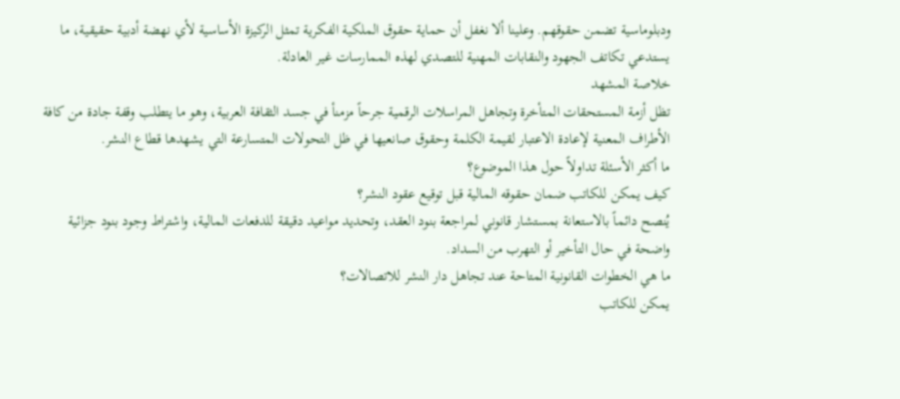ودبلوماسية تضمن حقوقهم. وعلينا ألا نغفل أن حماية حقوق الملكية الفكرية تمثل الركيزة الأساسية لأي نهضة أدبية حقيقية، ما يستدعي تكاتف الجهود والنقابات المهنية للتصدي لهذه الممارسات غير العادلة.
خلاصة المشهد
تظل أزمة المستحقات المتأخرة وتجاهل المراسلات الرقمية جرحاً مزمنأ في جسد الثقافة العربية، وهو ما يتطلب وقفة جادة من كافة الأطراف المعنية لإعادة الاعتبار لقيمة الكلمة وحقوق صانعيها في ظل التحولات المتسارعة التي يشهدها قطاع النشر.
ما أكثر الأسئلة تداولاً حول هذا الموضوع؟
كيف يمكن للكاتب ضمان حقوقه المالية قبل توقيع عقود النشر؟
يُنصح دائماً بالاستعانة بمستشار قانوني لمراجعة بنود العقد، وتحديد مواعيد دقيقة للدفعات المالية، واشتراط وجود بنود جزائية واضحة في حال التأخير أو التهرب من السداد.
ما هي الخطوات القانونية المتاحة عند تجاهل دار النشر للاتصالات؟
يمكن للكاتب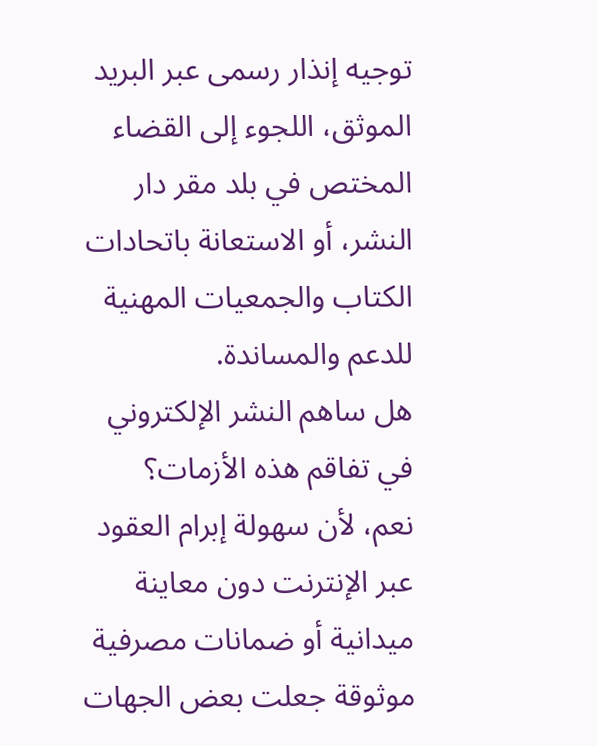توجيه إنذار رسمى عبر البريد الموثق، اللجوء إلى القضاء المختص في بلد مقر دار النشر، أو الاستعانة باتحادات الكتاب والجمعيات المهنية للدعم والمساندة.
هل ساهم النشر الإلكتروني في تفاقم هذه الأزمات؟
نعم، لأن سهولة إبرام العقود عبر الإنترنت دون معاينة ميدانية أو ضمانات مصرفية موثوقة جعلت بعض الجهات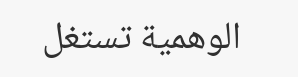الوهمية تستغل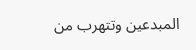المبدعين وتتهرب من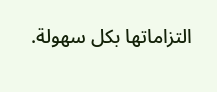التزاماتها بكل سهولة.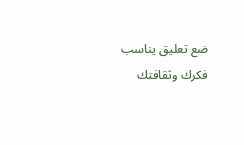ضع تعليق يناسب فكرك وثقافتك